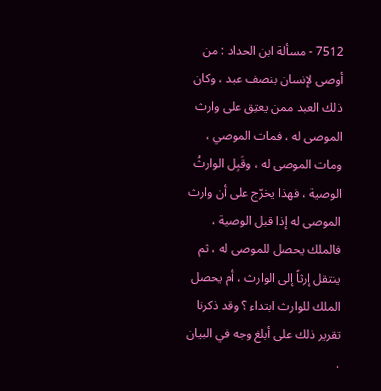7512 - مسألة ابن الحداد : من أوصى لإنسان بنصف عبد ، وكان ذلك العبد ممن يعتِق على وارث الموصى له ، فمات الموصي ، ومات الموصى له ، وقَبِل الوارثُ الوصية ، فهذا يخرّج على أن وارث الموصى له إذا قبل الوصية ، فالملك يحصل للموصى له ، ثم ينتقل إرثاً إلى الوارث ، أم يحصل الملك للوارث ابتداء ؟ وقد ذكرنا تقرير ذلك على أبلغ وجه في البيان .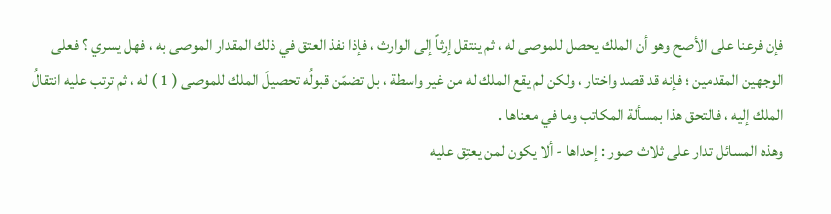فإن فرعنا على الأصح وهو أن الملك يحصل للموصى له ، ثم ينتقل إرثاً إلى الوارث ، فإذا نفذ العتق في ذلك المقدار الموصى به ، فهل يسري ؟ فعلى الوجهين المقدمين ؛ فإنه قد قصد واختار ، ولكن لم يقع الملك له من غير واسطة ، بل تضمّن قبولُه تحصيلَ الملك للموصى ( 1 ) له ، ثم ترتب عليه انتقالُ الملك إليه ، فالتحق هذا بمسألة المكاتب وما في معناها .
وهذه المسائل تدار على ثلاث صور : إحداها - ألا يكون لمن يعتِق عليه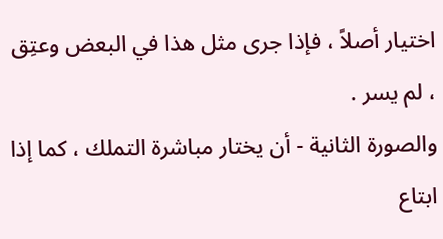اختيار أصلاً ، فإذا جرى مثل هذا في البعض وعتِق ، لم يسر .
والصورة الثانية - أن يختار مباشرة التملك ، كما إذا ابتاع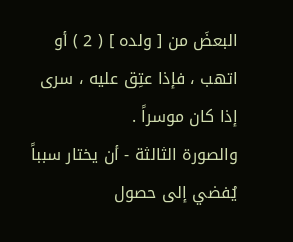البعضَ من [ ولده ] ( 2 ) أو اتهب ، فإذا عتِق عليه ، سرى إذا كان موسراً .
والصورة الثالثة - أن يختار سبباً يُفضي إلى حصول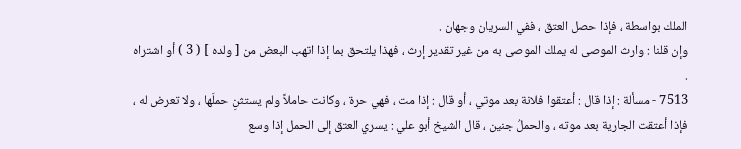الملك بواسطة ، فإذا حصل العتق ، ففي السريان وجهان .
وإن قلنا : وارث الموصى له يملك الموصى به من غير تقدير إرث ، فهذا يلتحق بما إذا اتهب البعض من [ ولده ] ( 3 ) أو اشتراه .
7513 - مسألة : إذا قال : أعتقوا فلانة بعد موتي ، أو قال : إذا مت ، فهي حرة ، وكانت حاملاً ولم يستثنِ حملَها ، ولا تعرض له ، فإذا أعتقت الجارية بعد موته ، والحملُ جنين ، قال الشيخ أبو علي : يسري العتق إلى الحمل إذا وسع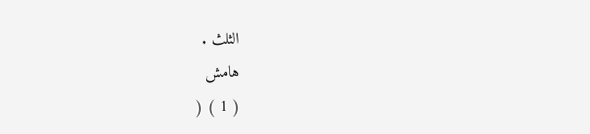الثلث .
هامش
( 1 ) (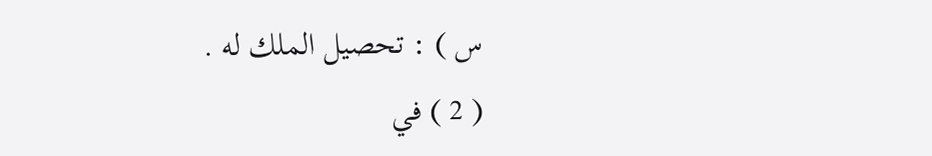س ) : تحصيل الملك له .
( 2 ) في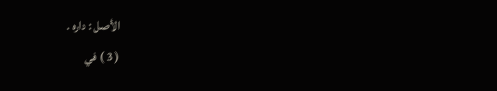الأصل : داره .
( 3 ) في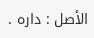الأصل : داره .